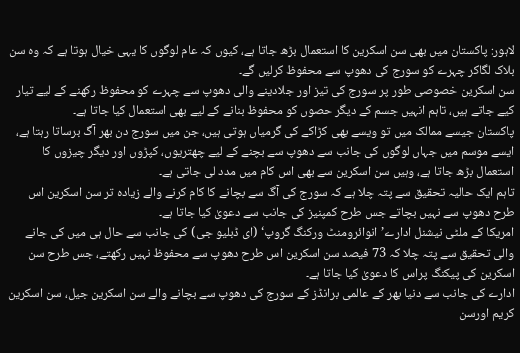لاہور: پاکستان میں بھی سن اسکرین کا استعمال بڑھ جاتا ہے، کیوں کہ عام لوگوں کا یہی خیال ہوتا ہے کہ وہ سن بلاک لگاکر چہرے کو سورج کی دھوپ سے محفوظ کرلیں گے۔
سن اسکرین خصوصی طور پر سورج کی تیز اور جلادینے والی دھوپ سے چہرے کو محفوظ رکھنے کے لیے تیار کیے جاتے ہیں، تاہم انہیں جسم کے دیگر حصوں کو محفوظ بنانے کے لیے بھی استعمال کیا جاتا ہے۔
پاکستان جیسے ممالک میں تو ویسے بھی کڑاکے کی گرمیاں ہوتی ہیں، جن میں سورج دن بھر آگ برساتا رہتا ہے، ایسے موسم میں جہاں لوگوں کی جانب سے دھوپ سے بچنے کے لیے چھتریوں، کپڑوں اور دیگر چیزوں کا استعمال بڑھ جاتا ہے، وہیں سن اسکرین سے بھی اس کام میں مدد لی جاتی ہے۔
تاہم ایک حالیہ تحقیق سے پتہ چلا ہے کہ سورج کی آگ سے بچانے کا کام کرنے والے زیادہ تر سن اسکرین اس طرح دھوپ سے نہیں بچاتے جس طرح کمپنیز کی جانب سے دعویٰ کیا جاتا ہے۔
امریکا کے ملٹی نیشنل ادارے’انوائرومنٹ ورکنگ گروپ‘ (ای ڈبلیو جی) کی جانب سے حال ہی میں کی جانے والی تحقیق سے پتہ چلا کہ 73 فیصد سن اسکرین اس طرح دھوپ سے محفوظ نہیں رکھتے، جس طرح سن اسکرین کی پیکنگ پراس کا دعویٰ کیا جاتا ہے۔
ادارے کی جانب سے دنیا بھر کے عالمی برانڈز کے سورج کی دھوپ سے بچانے والے سن اسکرین جیل، سن اسکرین کریم اورسن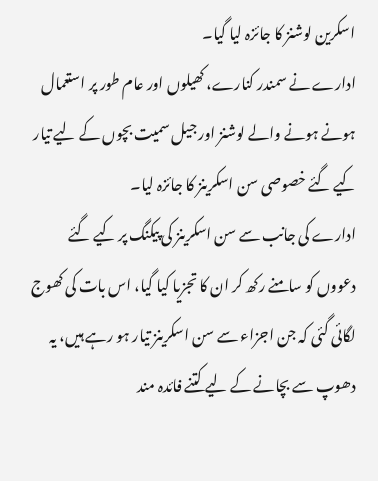اسکرین لوشنز کا جائزہ لیا گیا۔
ادارے نے سمندر کنارے، کھیلوں اور عام طور پر استعمال ہونے ہونے والے لوشنز اور جیل سمیت بچوں کے لیے تیار کیے گئے خصوصی سن اسکرینز کا جائزہ لیا۔
ادارے کی جانب سے سن اسکرینز کی پیکنگ پر کیے گئے دعووں کو سامنے رکھ کر ان کا تجزیا کیا گیا، اس بات کی کھوج لگائی گئی کہ جن اجزاء سے سن اسکرینز تیار ہو رہے ہیں، یہ دھوپ سے بچانے کے لیے کتنے فائدہ مند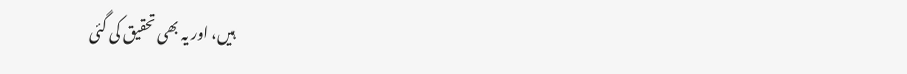ہیں، اور یہ بھی تحقیق کی گئی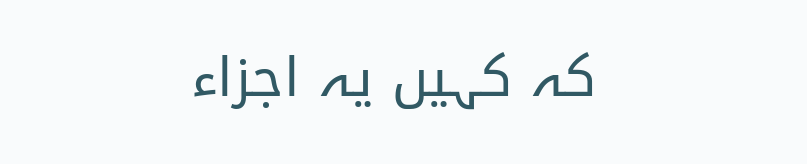کہ کہیں یہ اجزاء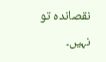نقصاندہ تو نہیں۔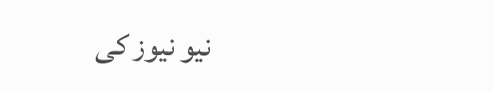نیو نیوز کی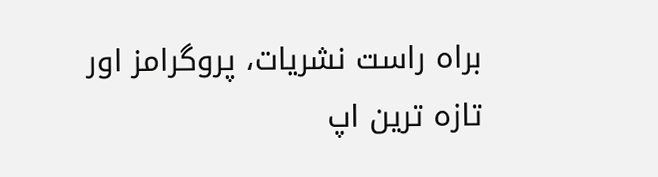براہ راست نشریات، پروگرامز اور تازہ ترین اپ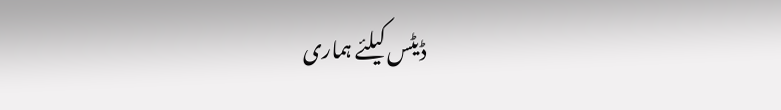ڈیٹس کیلئے ہماری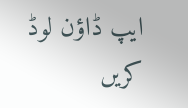ایپ ڈاؤن لوڈ کریں